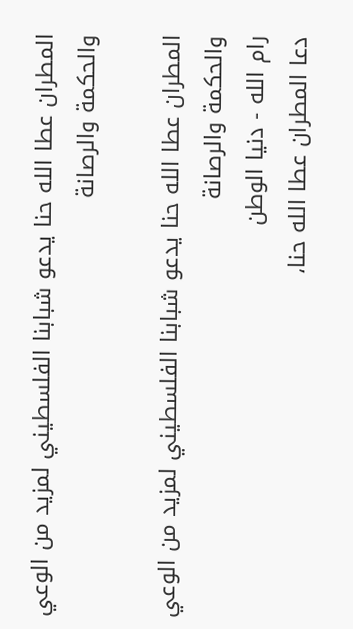المطران عطا الله حنا يدعو شبابنا الفلسطيني لمزيد من الوعي والحكمة والرصانة

المطران عطا الله حنا يدعو شبابنا الفلسطيني لمزيد من الوعي والحكمة والرصانة
رام الله - دنيا الوطن
دعا المطران عطا الله حنا،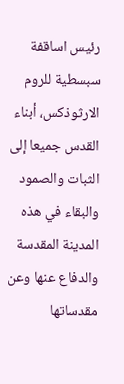رئيس اساقفة سبسطية للروم الارثوذكس، أبناء القدس جميعا إلى الثبات والصمود والبقاء في هذه المدينة المقدسة والدفاع عنها وعن مقدساتها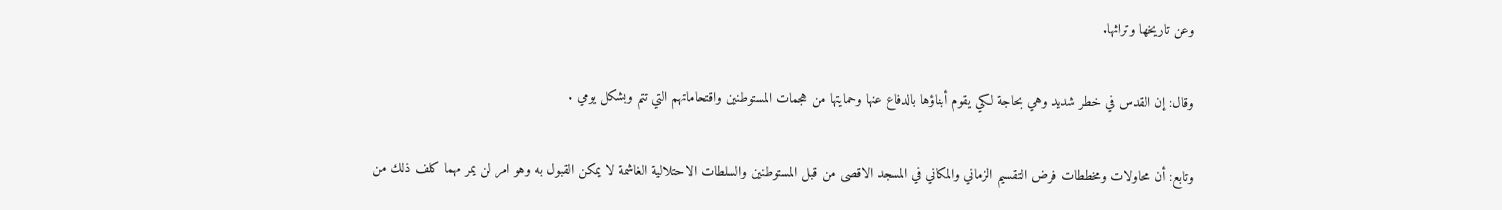وعن تاريخها وتراثها.

وقال: إن القدس في خطر شديد وهي بحاجة لكي يقوم أبناؤها بالدفاع عنها وحمايتها من هجمات المستوطنين واقتحاماتهم التي تتم وبشكل يومي .

وتابع: أن محاولات ومخططات فرض التقسيم الزماني والمكاني في المسجد الاقصى من قبل المستوطنين والسلطات الاحتلالية الغاشمة لا يمكن القبول به وهو امر لن يمر مهما كلف ذلك من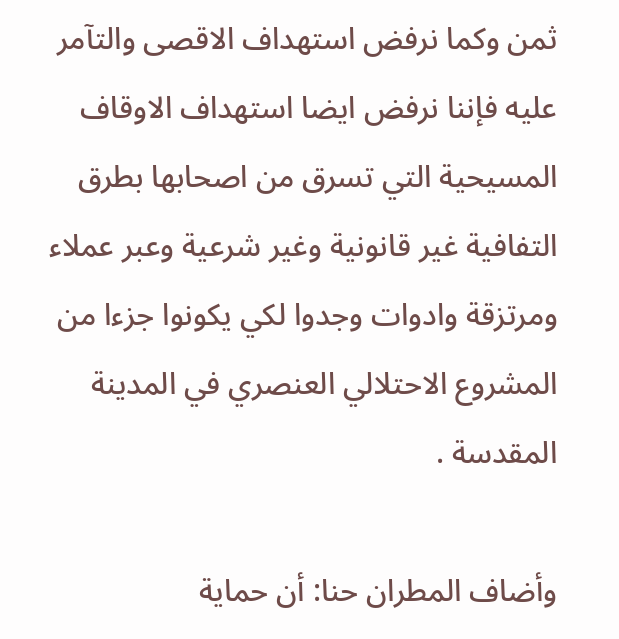ثمن وكما نرفض استهداف الاقصى والتآمر عليه فإننا نرفض ايضا استهداف الاوقاف المسيحية التي تسرق من اصحابها بطرق التفافية غير قانونية وغير شرعية وعبر عملاء ومرتزقة وادوات وجدوا لكي يكونوا جزءا من المشروع الاحتلالي العنصري في المدينة المقدسة .

وأضاف المطران حنا: أن حماية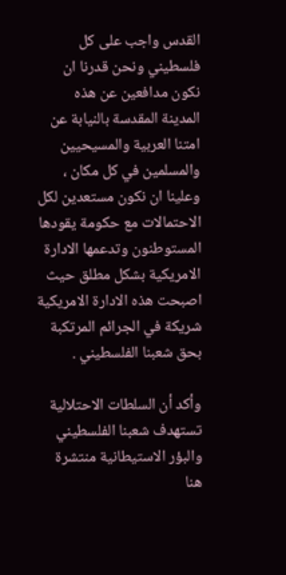القدس واجب على كل فلسطيني ونحن قدرنا ان نكون مدافعين عن هذه المدينة المقدسة بالنيابة عن امتنا العربية والمسيحيين والمسلمين في كل مكان ، وعلينا ان نكون مستعدين لكل الاحتمالات مع حكومة يقودها المستوطنون وتدعمها الادارة الامريكية بشكل مطلق حيث اصبحت هذه الادارة الامريكية شريكة في الجرائم المرتكبة بحق شعبنا الفلسطيني .

وأكد أن السلطات الاحتلالية تستهدف شعبنا الفلسطيني والبؤر الاستيطانية منتشرة هنا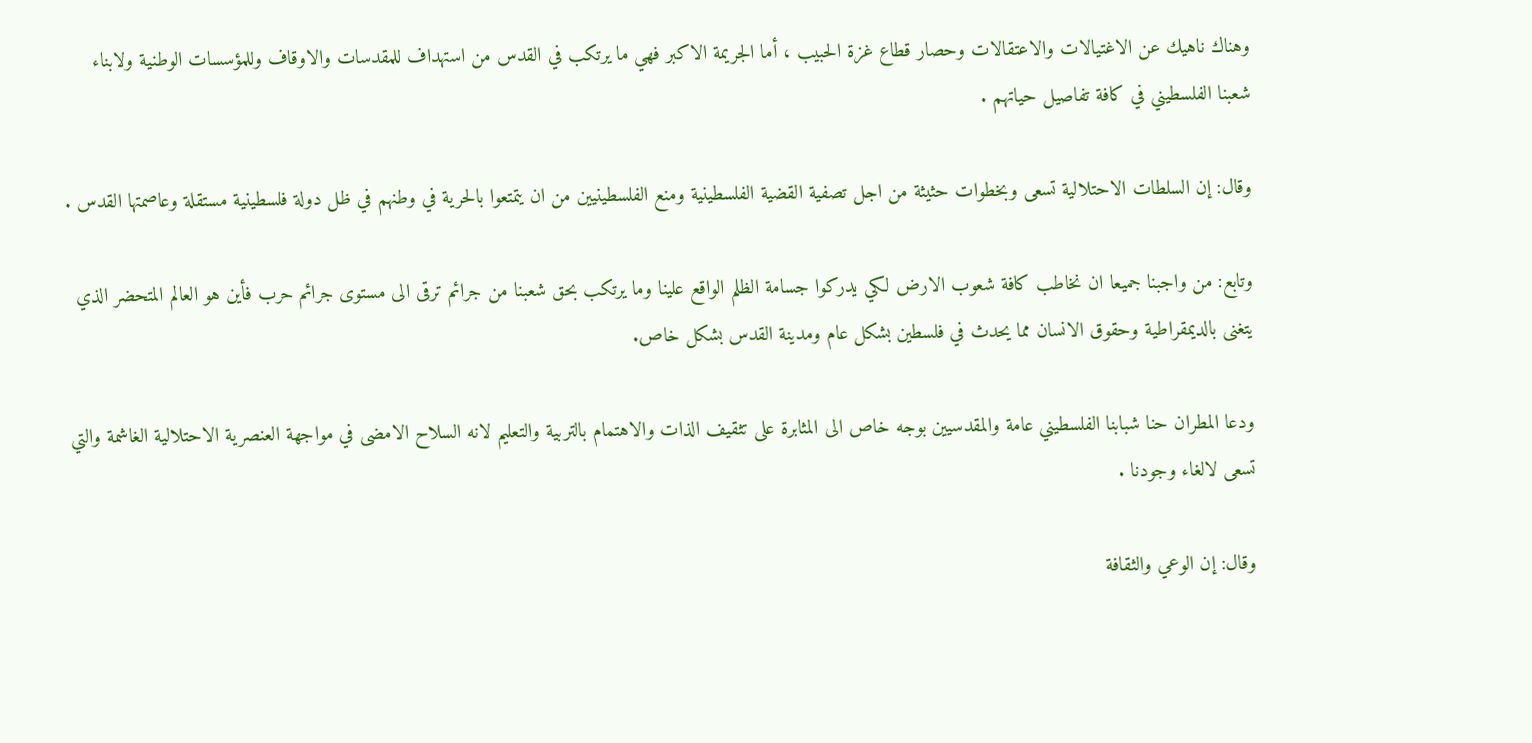وهناك ناهيك عن الاغتيالات والاعتقالات وحصار قطاع غزة الحبيب ، أما الجريمة الاكبر فهي ما يرتكب في القدس من استهداف للمقدسات والاوقاف وللمؤسسات الوطنية ولابناء شعبنا الفلسطيني في كافة تفاصيل حياتهم .

وقال: إن السلطات الاحتلالية تسعى وبخطوات حثيثة من اجل تصفية القضية الفلسطينية ومنع الفلسطينيين من ان يتمتعوا بالحرية في وطنهم في ظل دولة فلسطينية مستقلة وعاصمتها القدس .

وتابع: من واجبنا جميعا ان نخاطب كافة شعوب الارض لكي يدركوا جسامة الظلم الواقع علينا وما يرتكب بحق شعبنا من جرائم ترقى الى مستوى جرائم حرب فأين هو العالم المتحضر الذي يتغنى بالديمقراطية وحقوق الانسان مما يحدث في فلسطين بشكل عام ومدينة القدس بشكل خاص.

ودعا المطران حنا شبابنا الفلسطيني عامة والمقدسيين بوجه خاص الى المثابرة على تثقيف الذات والاهتمام بالتربية والتعليم لانه السلاح الامضى في مواجهة العنصرية الاحتلالية الغاشمة والتي تسعى لالغاء وجودنا .

وقال: إن الوعي والثقافة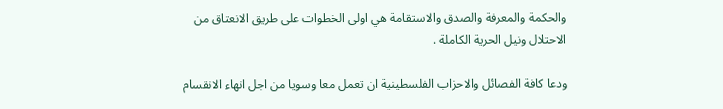والحكمة والمعرفة والصدق والاستقامة هي اولى الخطوات على طريق الانعتاق من الاحتلال ونيل الحرية الكاملة .

ودعا كافة الفصائل والاحزاب الفلسطينية ان تعمل معا وسويا من اجل انهاء الانقسام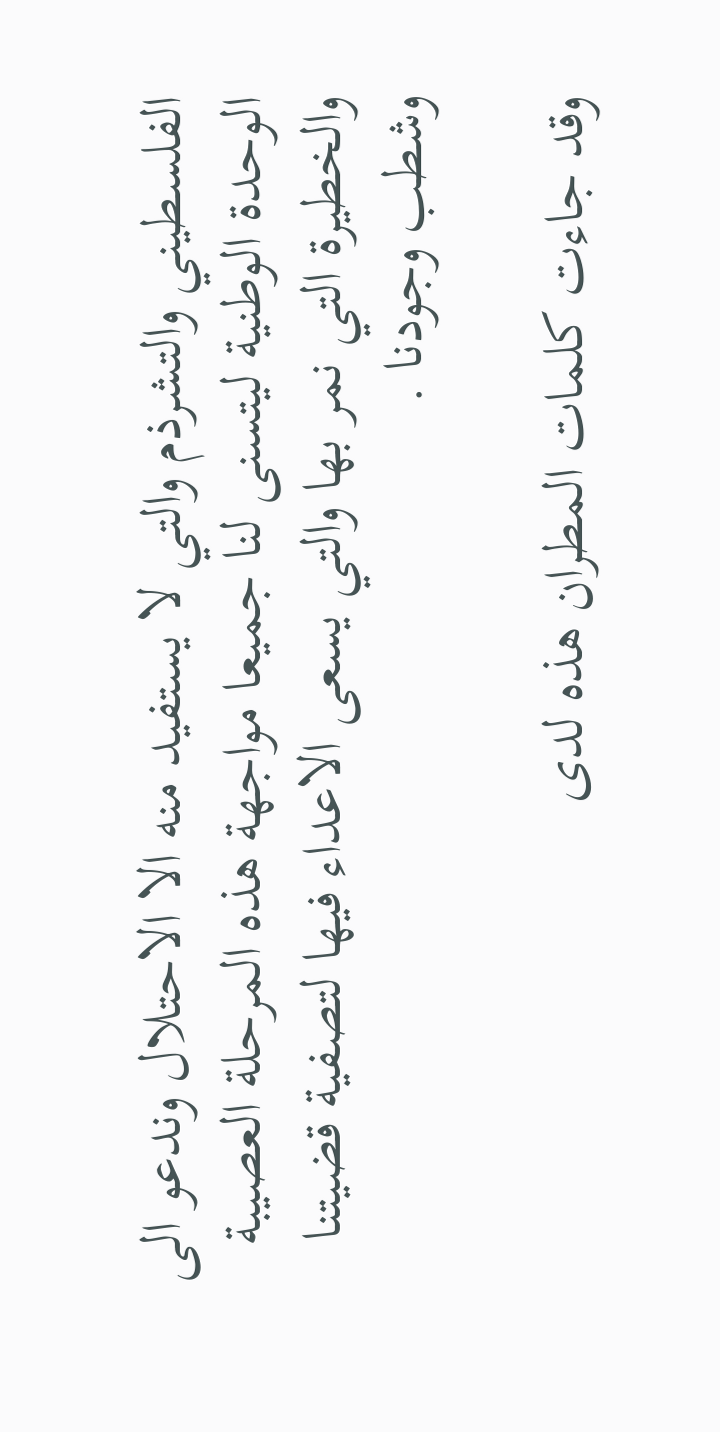الفلسطيني والتشرذم والتي لا يستفيد منه الا الاحتلال وندعو الى الوحدة الوطنية ليتسنى لنا جميعا مواجهة هذه المرحلة العصيبة والخطيرة التي نمر بها والتي يسعى الاعداء فيها لتصفية قضيتنا وشطب وجودنا .

وقد جاءت كلمات المطران هذه لدى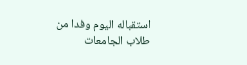استقباله اليوم وفدا من طلاب الجامعات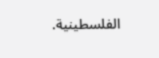الفلسطينية.